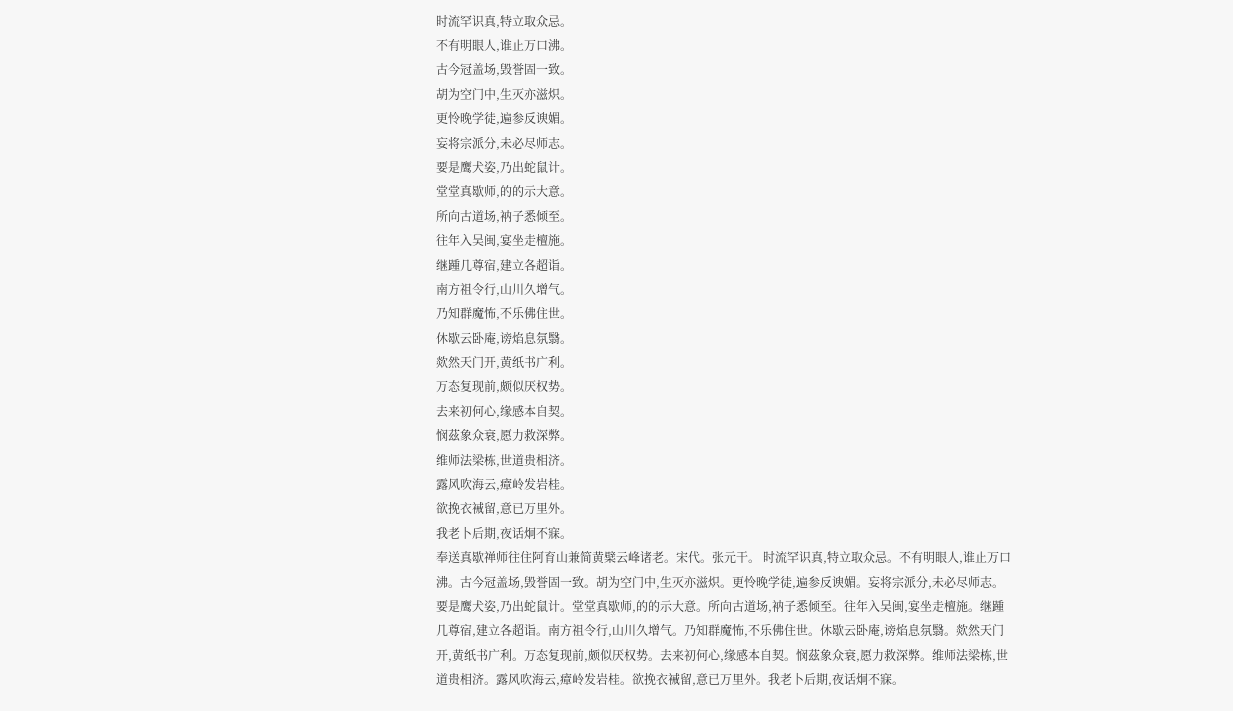时流罕识真,特立取众忌。
不有明眼人,谁止万口沸。
古今冠盖场,毁誉固一致。
胡为空门中,生灭亦滋炽。
更怜晚学徒,遍参反谀媚。
妄将宗派分,未必尽师志。
要是鹰犬姿,乃出蛇鼠计。
堂堂真歇师,的的示大意。
所向古道场,衲子悉倾至。
往年入吴闽,宴坐走檀施。
继踵几尊宿,建立各超诣。
南方祖令行,山川久增气。
乃知群魔怖,不乐佛住世。
休歇云卧庵,谤焰息氛翳。
欻然天门开,黄纸书广利。
万态复现前,颇似厌权势。
去来初何心,缘感本自契。
悯茲象众衰,愿力救深弊。
维师法梁栋,世道贵相济。
露风吹海云,瘴岭发岩桂。
欲挽衣裓留,意已万里外。
我老卜后期,夜话炯不寐。
奉送真歇禅师往住阿育山兼简黄檗云峰诸老。宋代。张元干。 时流罕识真,特立取众忌。不有明眼人,谁止万口沸。古今冠盖场,毁誉固一致。胡为空门中,生灭亦滋炽。更怜晚学徒,遍参反谀媚。妄将宗派分,未必尽师志。要是鹰犬姿,乃出蛇鼠计。堂堂真歇师,的的示大意。所向古道场,衲子悉倾至。往年入吴闽,宴坐走檀施。继踵几尊宿,建立各超诣。南方祖令行,山川久增气。乃知群魔怖,不乐佛住世。休歇云卧庵,谤焰息氛翳。欻然天门开,黄纸书广利。万态复现前,颇似厌权势。去来初何心,缘感本自契。悯茲象众衰,愿力救深弊。维师法梁栋,世道贵相济。露风吹海云,瘴岭发岩桂。欲挽衣裓留,意已万里外。我老卜后期,夜话炯不寐。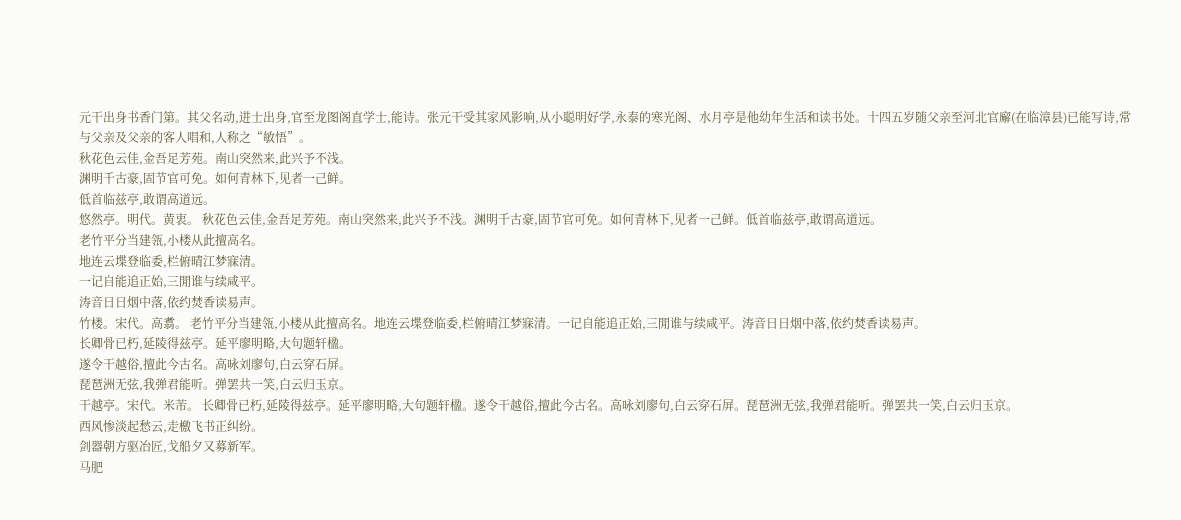元干出身书香门第。其父名动,进士出身,官至龙图阁直学士,能诗。张元干受其家风影响,从小聪明好学,永泰的寒光阁、水月亭是他幼年生活和读书处。十四五岁随父亲至河北官廨(在临漳县)已能写诗,常与父亲及父亲的客人唱和,人称之“敏悟”。
秋花色云佳,金吾足芳苑。南山突然来,此兴予不浅。
渊明千古豪,固节官可免。如何青林下,见者一己鲜。
低首临兹亭,敢谓高道远。
悠然亭。明代。黄衷。 秋花色云佳,金吾足芳苑。南山突然来,此兴予不浅。渊明千古豪,固节官可免。如何青林下,见者一己鲜。低首临兹亭,敢谓高道远。
老竹平分当建瓴,小楼从此擅高名。
地连云堞登临委,栏俯晴江梦寐清。
一记自能追正始,三閒谁与续咸平。
涛音日日烟中落,依约焚香读易声。
竹楼。宋代。高翥。 老竹平分当建瓴,小楼从此擅高名。地连云堞登临委,栏俯晴江梦寐清。一记自能追正始,三閒谁与续咸平。涛音日日烟中落,依约焚香读易声。
长卿骨已朽,延陵得兹亭。延平廖明略,大句题轩楹。
遂令干越俗,擅此今古名。高咏刘廖句,白云穿石屏。
琵琶洲无弦,我弹君能听。弹罢共一笑,白云归玉京。
干越亭。宋代。米芾。 长卿骨已朽,延陵得兹亭。延平廖明略,大句题轩楹。遂令干越俗,擅此今古名。高咏刘廖句,白云穿石屏。琵琶洲无弦,我弹君能听。弹罢共一笑,白云归玉京。
西风惨淡起愁云,走檄飞书正纠纷。
剑器朝方驱冶匠,戈船夕又募新军。
马肥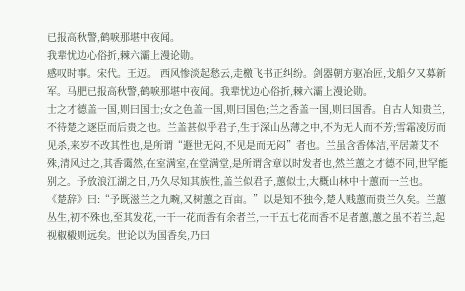已报高秋警,鹤唳那堪中夜闻。
我辈忧边心俗折,棘六灞上漫论勋。
感叹时事。宋代。王迈。 西风惨淡起愁云,走檄飞书正纠纷。剑器朝方驱冶匠,戈船夕又募新军。马肥已报高秋警,鹤唳那堪中夜闻。我辈忧边心俗折,棘六灞上漫论勋。
士之才德盖一国,则曰国士;女之色盖一国,则曰国色;兰之香盖一国,则曰国香。自古人知贵兰,不待楚之逐臣而后贵之也。兰盖甚似乎君子,生于深山丛薄之中,不为无人而不芳;雪霜凌厉而见杀,来岁不改其性也,是所谓“遯世无闷,不见是而无闷”者也。兰虽含香体洁,平居萧艾不殊,清风过之,其香霭然,在室满室,在堂满堂,是所谓含章以时发者也,然兰蕙之才德不同,世罕能别之。予放浪江湖之日,乃久尽知其族性,盖兰似君子,蕙似士,大概山林中十蕙而一兰也。《楚辞》曰:“予既滋兰之九畹,又树蕙之百亩。”以是知不独今,楚人贱蕙而贵兰久矣。兰蕙丛生,初不殊也,至其发花,一干一花而香有余者兰,一干五七花而香不足者蕙,蕙之虽不若兰,起视椒榝则远矣。世论以为国香矣,乃曰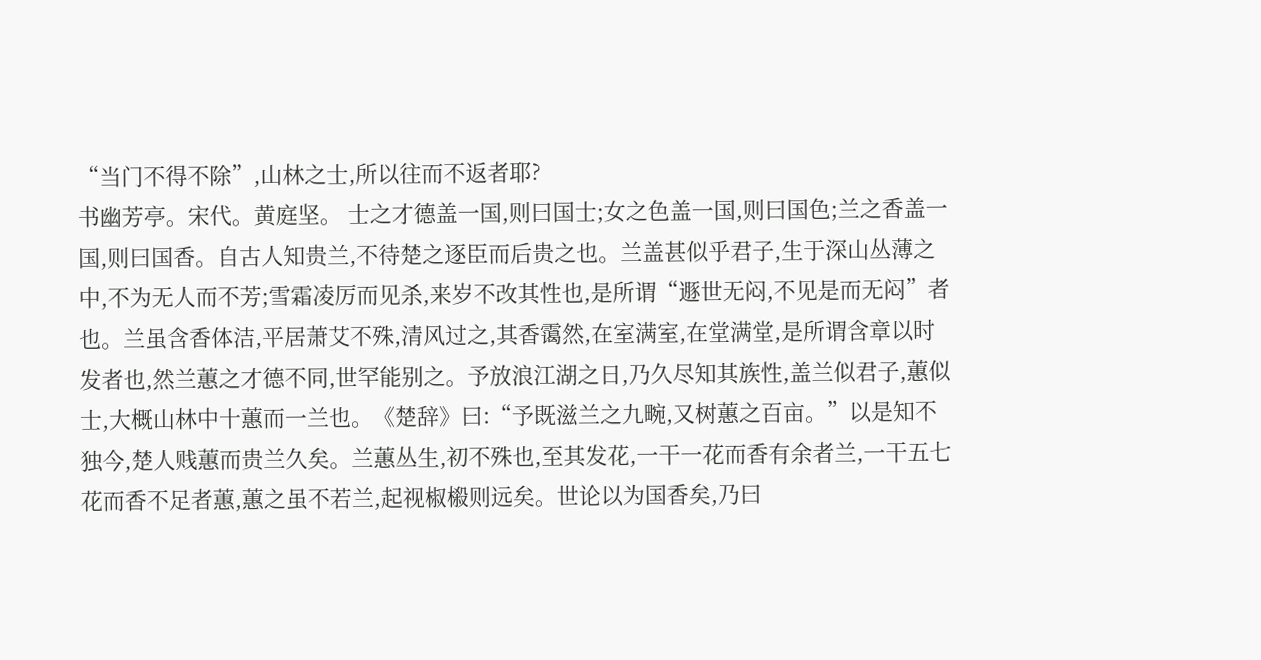“当门不得不除”,山林之士,所以往而不返者耶?
书幽芳亭。宋代。黄庭坚。 士之才德盖一国,则曰国士;女之色盖一国,则曰国色;兰之香盖一国,则曰国香。自古人知贵兰,不待楚之逐臣而后贵之也。兰盖甚似乎君子,生于深山丛薄之中,不为无人而不芳;雪霜凌厉而见杀,来岁不改其性也,是所谓“遯世无闷,不见是而无闷”者也。兰虽含香体洁,平居萧艾不殊,清风过之,其香霭然,在室满室,在堂满堂,是所谓含章以时发者也,然兰蕙之才德不同,世罕能别之。予放浪江湖之日,乃久尽知其族性,盖兰似君子,蕙似士,大概山林中十蕙而一兰也。《楚辞》曰:“予既滋兰之九畹,又树蕙之百亩。”以是知不独今,楚人贱蕙而贵兰久矣。兰蕙丛生,初不殊也,至其发花,一干一花而香有余者兰,一干五七花而香不足者蕙,蕙之虽不若兰,起视椒榝则远矣。世论以为国香矣,乃曰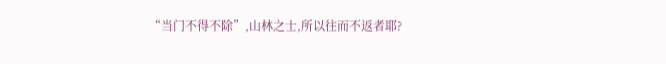“当门不得不除”,山林之士,所以往而不返者耶?